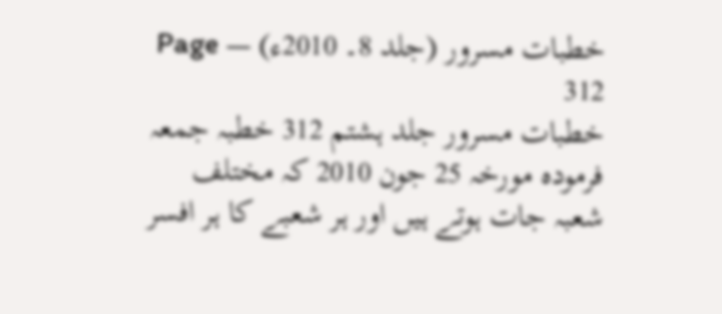خطبات مسرور (جلد 8۔ 2010ء) — Page 312
خطبات مسرور جلد ہشتم 312 خطبہ جمعہ فرمودہ مورخہ 25 جون 2010 کہ مختلف شعبہ جات ہوتے ہیں اور ہر شعبے کا ہر افسر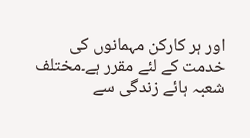اور ہر کارکن مہمانوں کی خدمت کے لئے مقرر ہے۔مختلف شعبہ ہائے زندگی سے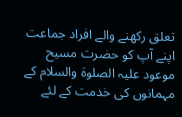تعلق رکھنے والے افراد جماعت اپنے آپ کو حضرت مسیح موعود علیہ الصلوۃ والسلام کے مہمانوں کی خدمت کے لئے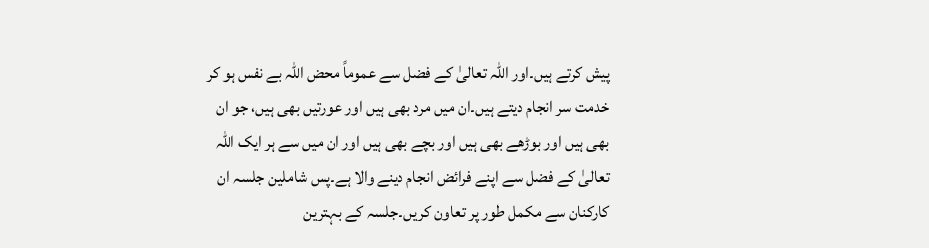پیش کرتے ہیں۔اور اللہ تعالیٰ کے فضل سے عموماً محض اللہ بے نفس ہو کر خدمت سر انجام دیتے ہیں۔ان میں مرد بھی ہیں اور عورتیں بھی ہیں، جو ان بھی ہیں اور بوڑھے بھی ہیں اور بچے بھی ہیں اور ان میں سے ہر ایک اللہ تعالیٰ کے فضل سے اپنے فرائض انجام دینے والا ہے۔پس شاملین جلسہ ان کارکنان سے مکمل طور پر تعاون کریں۔جلسہ کے بہترین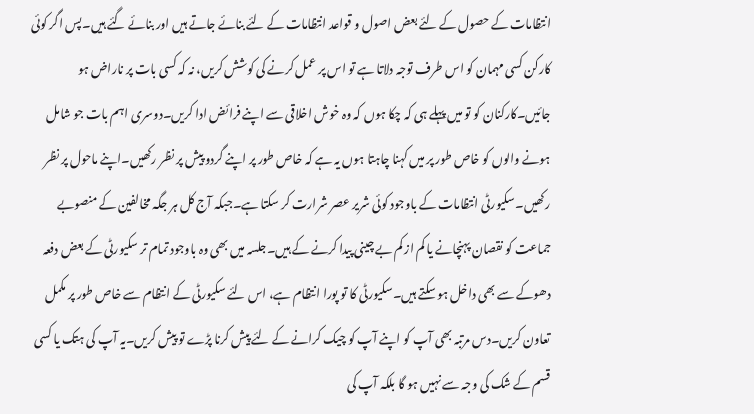انتظامات کے حصول کے لئے بعض اصول و قواعد انتظامات کے لئے بنائے جاتے ہیں اور بنائے گئے ہیں۔پس اگر کوئی کارکن کسی مہمان کو اس طرف توجہ دلاتا ہے تو اس پر عمل کرنے کی کوشش کریں، نہ کہ کسی بات پر ناراض ہو جائیں۔کارکنان کو تو میں پہلے ہی کہ چکا ہوں کہ وہ خوش اخلاقی سے اپنے فرائض ادا کریں۔دوسری اہم بات جو شامل ہونے والوں کو خاص طور پر میں کہنا چاہتا ہوں یہ ہے کہ خاص طور پر اپنے گردو پیش پر نظر رکھیں۔اپنے ماحول پر نظر رکھیں۔سکیورٹی انتظامات کے باوجود کوئی شریر عصر شرارت کر سکتا ہے۔جبکہ آج کل ہر جگہ مخالفین کے منصوبے جماعت کو نقصان پہنچانے یا کم از کم بے چینی پیدا کرنے کے ہیں۔جلسہ میں بھی وہ باوجود تمام تر سکیورٹی کے بعض دفعہ دھوکے سے بھی داخل ہو سکتے ہیں۔سکیورٹی کا تو پورا انتظام ہے، اس لئے سکیورٹی کے انتظام سے خاص طور پر مکمل تعاون کریں۔دس مرتبہ بھی آپ کو اپنے آپ کو چیک کرانے کے لئے پیش کرنا پڑے تو پیش کریں۔یہ آپ کی ہتک یا کسی قسم کے شک کی وجہ سے نہیں ہو گا بلکہ آپ کی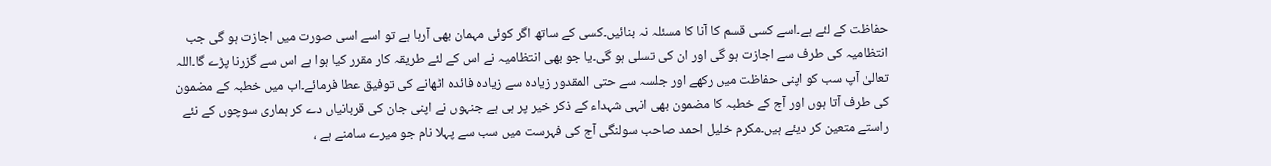حفاظت کے لئے ہے۔اسے کسی قسم کا آنا کا مسئلہ نہ بنائیں۔کسی کے ساتھ اگر کوئی مہمان بھی آرہا ہے تو اسے اسی صورت میں اجازت ہو گی جب انتظامیہ کی طرف سے اجازت ہو گی اور ان کی تسلی ہو گی۔یا جو بھی انتظامیہ نے اس کے لئے طریقہ کار مقرر کیا ہوا ہے اس سے گزرنا پڑے گا۔اللہ تعالیٰ آپ سب کو اپنی حفاظت میں رکھے اور جلسہ سے حتی المقدور زیادہ سے زیادہ فائدہ اٹھانے کی توفیق عطا فرمائے۔اب میں خطبہ کے مضمون کی طرف آتا ہوں اور آج کے خطبہ کا مضمون بھی انہی شہداء کے ذکر خیر پر ہی ہے جنہوں نے اپنی جان کی قربانیاں دے کر ہماری سوچوں کے نئے راستے متعین کر دیئے ہیں۔مکرم خلیل احمد صاحب سولنگی آج کی فہرست میں سب سے پہلا نام جو میرے سامنے ہے ،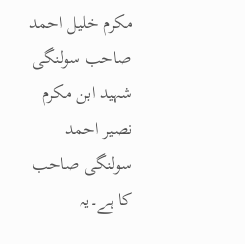مکرم خلیل احمد صاحب سولنگی شہید ابن مکرم نصیر احمد سولنگی صاحب کا ہے۔یہ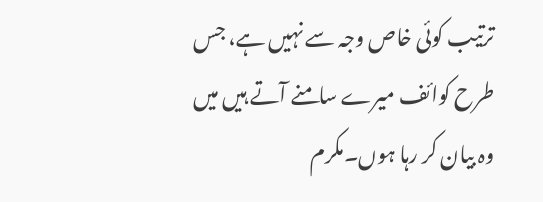ترتیب کوئی خاص وجہ سے نہیں ہے، جس طرح کوائف میرے سامنے آتے ہیں میں وہ بیان کر رہا ہوں۔مکرم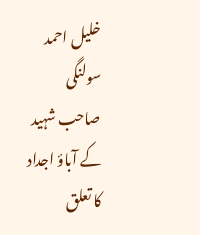خلیل احمد سولنگی صاحب شہید کے آباؤ اجداد کا تعلق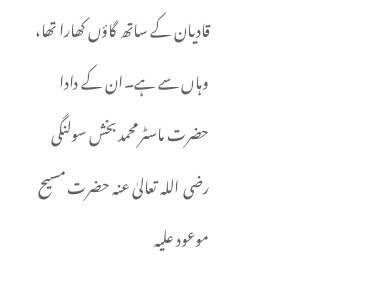قادیان کے ساتھ گاؤں کھارا تھا، وہاں سے ہے۔ان کے دادا حضرت ماسٹر محمد بخش سولنگی رضی اللہ تعالیٰ عنہ حضرت مسیح موعود علیہ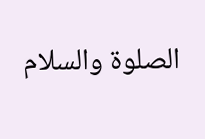الصلوۃ والسلام